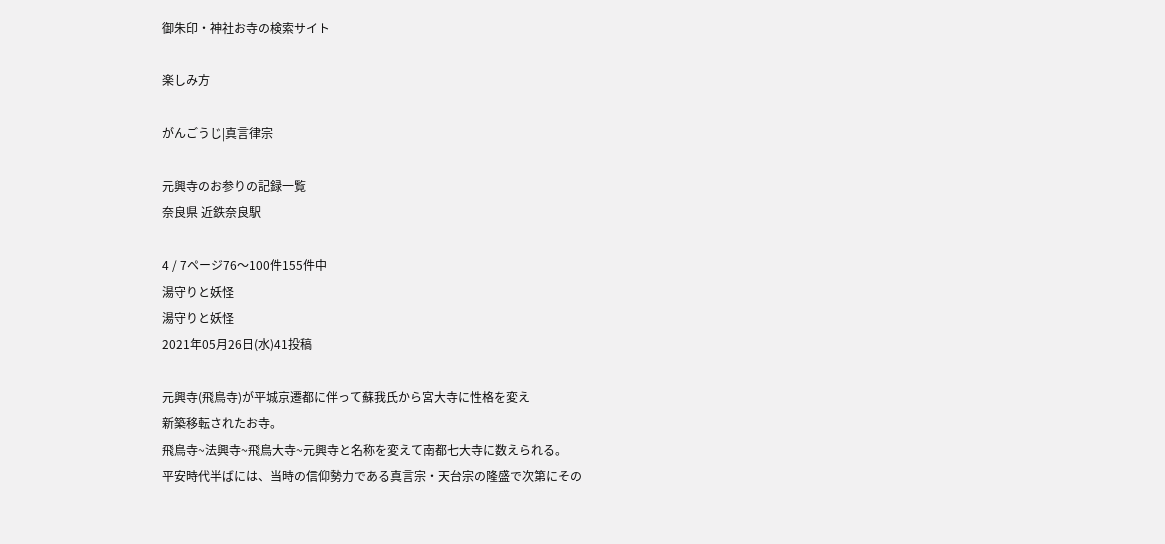御朱印・神社お寺の検索サイト

楽しみ方

がんごうじ|真言律宗

元興寺のお参りの記録一覧
奈良県 近鉄奈良駅

4 / 7ページ76〜100件155件中
湯守りと妖怪
湯守りと妖怪
2021年05月26日(水)41投稿

元興寺(飛鳥寺)が平城京遷都に伴って蘇我氏から宮大寺に性格を変え
新築移転されたお寺。
飛鳥寺~法興寺~飛鳥大寺~元興寺と名称を変えて南都七大寺に数えられる。
平安時代半ばには、当時の信仰勢力である真言宗・天台宗の隆盛で次第にその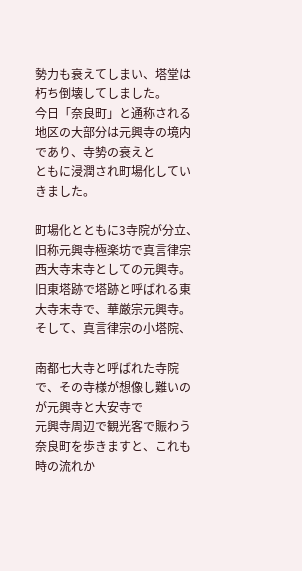勢力も衰えてしまい、塔堂は朽ち倒壊してしました。
今日「奈良町」と通称される地区の大部分は元興寺の境内であり、寺㔟の衰えと
ともに浸潤され町場化していきました。

町場化とともに3寺院が分立、
旧称元興寺極楽坊で真言律宗西大寺末寺としての元興寺。
旧東塔跡で塔跡と呼ばれる東大寺末寺で、華厳宗元興寺。
そして、真言律宗の小塔院、

南都七大寺と呼ばれた寺院で、その寺様が想像し難いのが元興寺と大安寺で
元興寺周辺で観光客で賑わう奈良町を歩きますと、これも時の流れか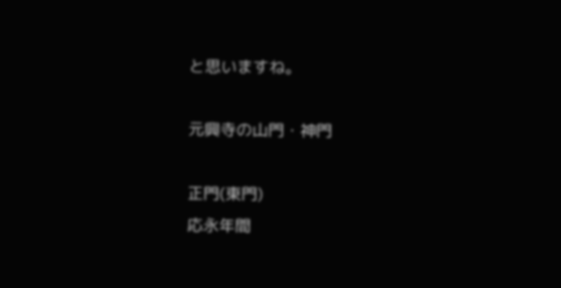と思いますね。

元興寺の山門・神門

正門(東門)
応永年間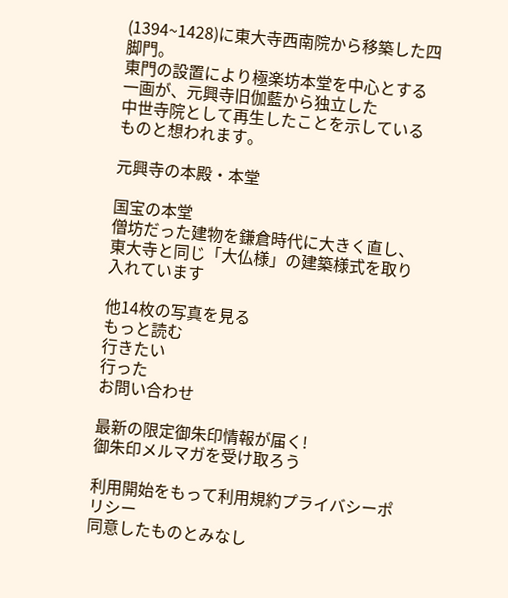(1394~1428)に東大寺西南院から移築した四脚門。
東門の設置により極楽坊本堂を中心とする一画が、元興寺旧伽藍から独立した
中世寺院として再生したことを示しているものと想われます。

元興寺の本殿・本堂

国宝の本堂
僧坊だった建物を鎌倉時代に大きく直し、東大寺と同じ「大仏様」の建築様式を取り入れています

他14枚の写真を見る
もっと読む
行きたい
行った
お問い合わせ

最新の限定御朱印情報が届く!
御朱印メルマガを受け取ろう

利用開始をもって利用規約プライバシーポリシー
同意したものとみなし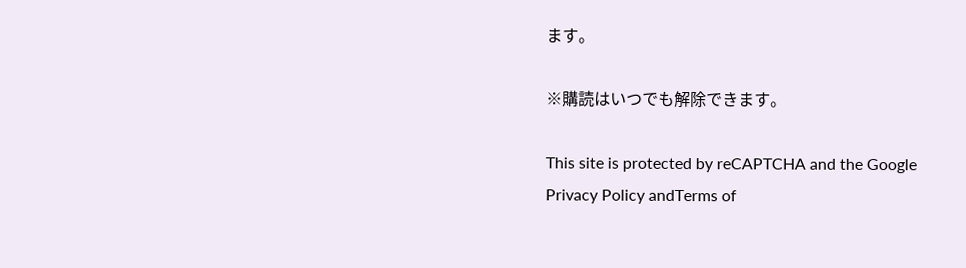ます。

※購読はいつでも解除できます。

This site is protected by reCAPTCHA and the Google
Privacy Policy andTerms of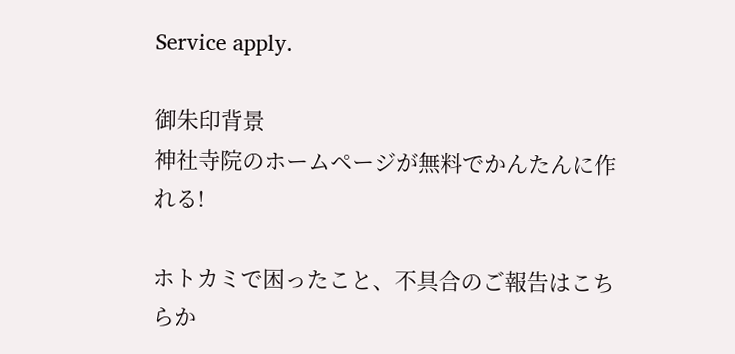Service apply.

御朱印背景
神社寺院のホームページが無料でかんたんに作れる!

ホトカミで困ったこと、不具合のご報告はこちらか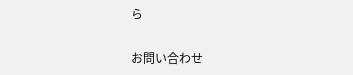ら

お問い合わせ